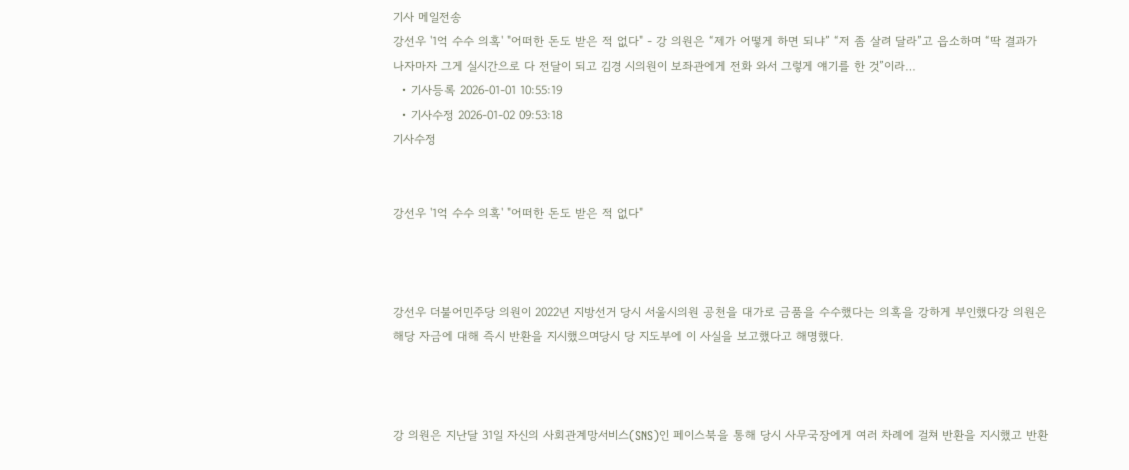기사 메일전송
강선우 '1억 수수 의혹' "어떠한 돈도 받은 적 없다" - 강 의원은 “제가 어떻게 하면 되냐” “저 좀 살려 달라”고 읍소하며 “딱 결과가 나자마자 그게 실시간으로 다 전달이 되고 김경 시의원이 보좌관에게 전화 와서 그렇게 얘기를 한 것”이라…
  • 기사등록 2026-01-01 10:55:19
  • 기사수정 2026-01-02 09:53:18
기사수정


강선우 '1억 수수 의혹' "어떠한 돈도 받은 적 없다"



강선우 더불어민주당 의원이 2022년 지방선거 당시 서울시의원 공천을 대가로 금품을 수수했다는 의혹을 강하게 부인했다강 의원은 해당 자금에 대해 즉시 반환을 지시했으며당시 당 지도부에 이 사실을 보고했다고 해명했다.



강 의원은 지난달 31일 자신의 사회관계망서비스(SNS)인 페이스북을 통해 당시 사무국장에게 여러 차례에 걸쳐 반환을 지시했고 반환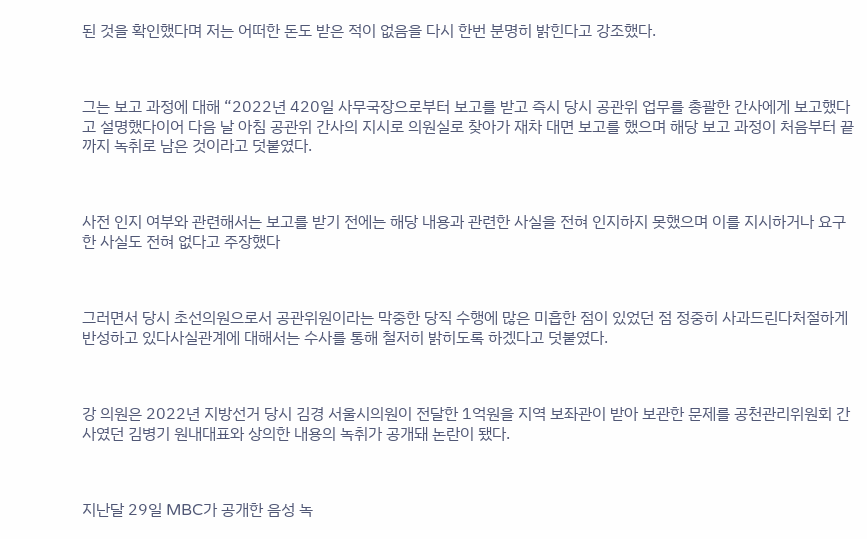된 것을 확인했다며 저는 어떠한 돈도 받은 적이 없음을 다시 한번 분명히 밝힌다고 강조했다.



그는 보고 과정에 대해 “2022년 420일 사무국장으로부터 보고를 받고 즉시 당시 공관위 업무를 총괄한 간사에게 보고했다고 설명했다이어 다음 날 아침 공관위 간사의 지시로 의원실로 찾아가 재차 대면 보고를 했으며 해당 보고 과정이 처음부터 끝까지 녹취로 남은 것이라고 덧붙였다.



사전 인지 여부와 관련해서는 보고를 받기 전에는 해당 내용과 관련한 사실을 전혀 인지하지 못했으며 이를 지시하거나 요구한 사실도 전혀 없다고 주장했다



그러면서 당시 초선의원으로서 공관위원이라는 막중한 당직 수행에 많은 미흡한 점이 있었던 점 정중히 사과드린다처절하게 반성하고 있다사실관계에 대해서는 수사를 통해 철저히 밝히도록 하겠다고 덧붙였다.



강 의원은 2022년 지방선거 당시 김경 서울시의원이 전달한 1억원을 지역 보좌관이 받아 보관한 문제를 공천관리위원회 간사였던 김병기 원내대표와 상의한 내용의 녹취가 공개돼 논란이 됐다.



지난달 29일 MBC가 공개한 음성 녹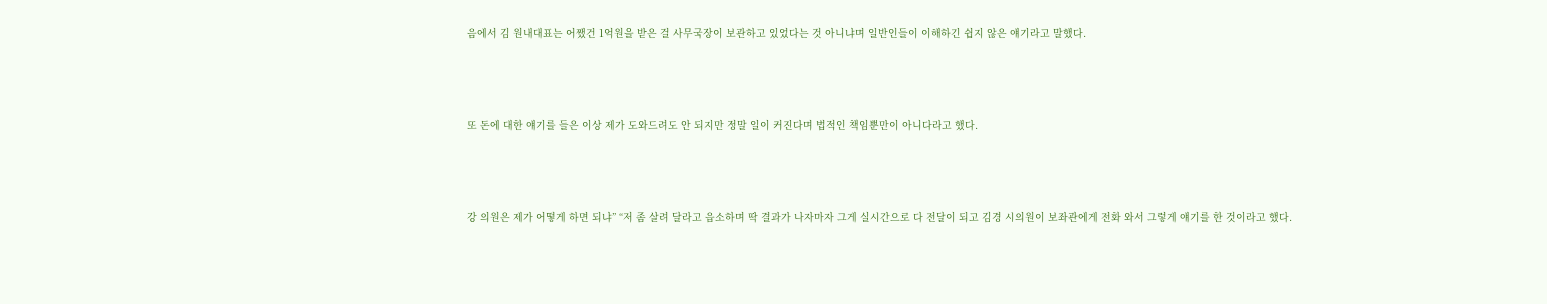음에서 김 원내대표는 어쨌건 1억원을 받은 걸 사무국장이 보관하고 있었다는 것 아니냐며 일반인들이 이해하긴 쉽지 않은 얘기라고 말했다.



또 돈에 대한 얘기를 들은 이상 제가 도와드려도 안 되지만 정말 일이 커진다며 법적인 책임뿐만이 아니다라고 했다.



강 의원은 제가 어떻게 하면 되냐” “저 좀 살려 달라고 읍소하며 딱 결과가 나자마자 그게 실시간으로 다 전달이 되고 김경 시의원이 보좌관에게 전화 와서 그렇게 얘기를 한 것이라고 했다.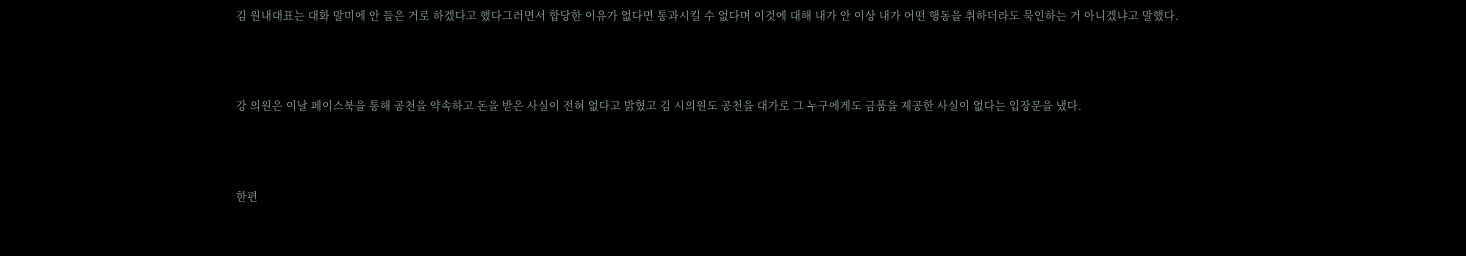김 원내대표는 대화 말미에 안 들은 거로 하겠다고 했다그러면서 합당한 이유가 없다면 통과시킬 수 없다며 이것에 대해 내가 안 이상 내가 어떤 행동을 취하더라도 묵인하는 거 아니겠냐고 말했다.



강 의원은 이날 페이스북을 통해 공천을 약속하고 돈을 받은 사실이 전혀 없다고 밝혔고 김 시의원도 공천을 대가로 그 누구에게도 금품을 제공한 사실이 없다는 입장문을 냈다.



한편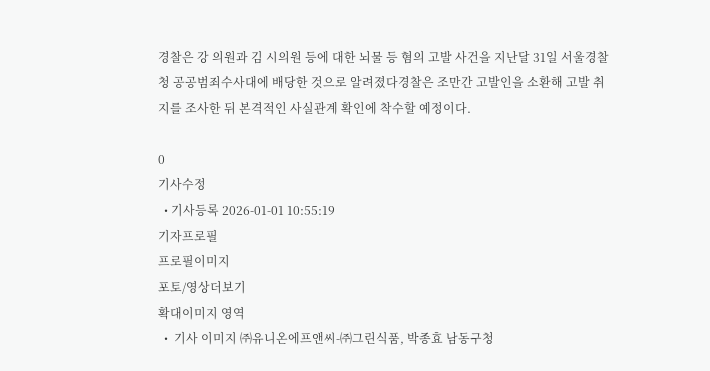경찰은 강 의원과 김 시의원 등에 대한 뇌물 등 혐의 고발 사건을 지난달 31일 서울경찰청 공공범죄수사대에 배당한 것으로 알려졌다경찰은 조만간 고발인을 소환해 고발 취지를 조사한 뒤 본격적인 사실관계 확인에 착수할 예정이다.

0
기사수정
  • 기사등록 2026-01-01 10:55:19
기자프로필
프로필이미지
포토/영상더보기
확대이미지 영역
  •  기사 이미지 ㈜유니온에프앤씨-㈜그린식품, 박종효 남동구청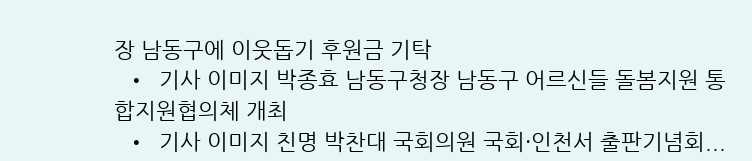장 남동구에 이웃돕기 후원금 기탁
  •  기사 이미지 박종효 남동구청장 남동구 어르신들 돌봄지원 통합지원협의체 개최
  •  기사 이미지 친명 박찬대 국회의원 국회·인천서 출판기념회...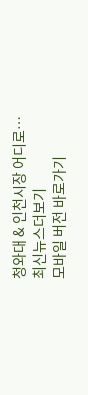청와대 & 인천시장 어디로…
최신뉴스더보기
모바일 버전 바로가기